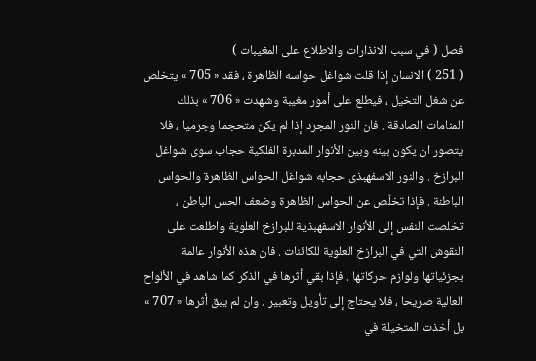فصل ( في سبب الانذارات والاطلاع على المغيبات )
( 251 ) الانسان إذا قلت شواغل حواسه الظاهرة ، فقد « 705 » يتخلص عن شغل التخيل ، فيطلع على أمور مغيبة وشهدت « 706 » بذلك المنامات الصادقة . فان النور المجرد إذا لم يكن متحجما وجرميا ، فلا يتصور ان يكون بينه وبين الأنوار المدبرة الفلكية حجاب سوى شواغل البرازخ . والنور الاسفهبذى حجابه شواغل الحواس الظاهرة والحواس الباطنة . فإذا تخلّص عن الحواس الظاهرة وضعف الحس الباطن ، تخلصت النفس إلى الأنوار الاسفهبذية للبرازخ العلوية واطلعت على النقوش التي في البرازخ العلوية للكائنات . فان هذه الأنوار عالمة بجزئياتها ولوازم حركاتها . فإذا بقي أثرها في الذكر كما شاهد في الألواح العالية صريحا ، فلا يحتاج إلى تأويل وتعبير . وان لم يبق أثرها « 707 » بل أخذت المتخيلة في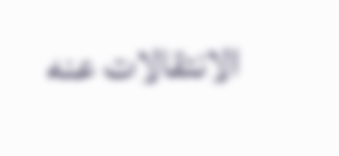الانتقالات عنه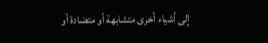إلى أشياء أخرى متشابهة أو متضادة أو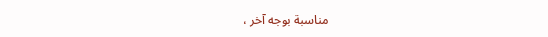مناسبة بوجه آخر ،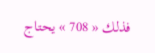فذلك « 708 » يحتاج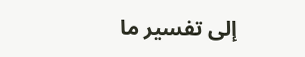إلى تفسير ما